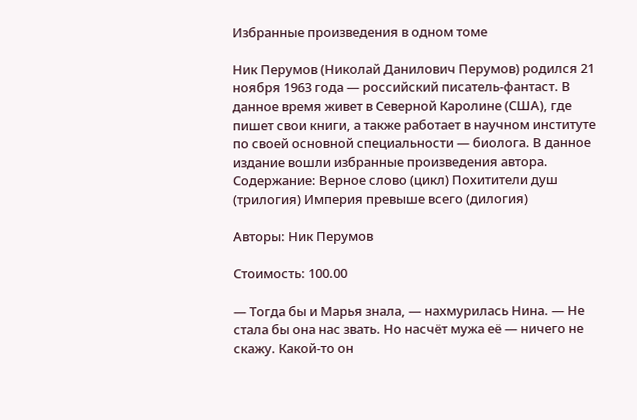Избранные произведения в одном томе

Ник Перумов (Николай Данилович Перумов) родился 21 ноября 1963 года — российский писатель-фантаст. В данное время живет в Северной Каролине (США), где пишет свои книги, а также работает в научном институте по своей основной специальности — биолога. В данное издание вошли избранные произведения автора. Содержание: Верное слово (цикл) Похитители душ (трилогия) Империя превыше всего (дилогия)

Авторы: Ник Перумов

Стоимость: 100.00

— Тогда бы и Марья знала, — нахмурилась Нина. — Не стала бы она нас звать. Но насчёт мужа её — ничего не скажу. Какой-то он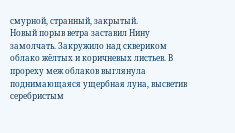смурной, странный, закрытый.
Новый порыв ветра заставил Нину замолчать. Закружило над сквериком облако жёлтых и коричневых листьев. В прореху меж облаков выглянула поднимающаяся ущербная луна, высветив серебристым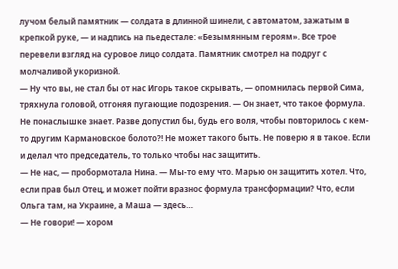лучом белый памятник — солдата в длинной шинели, с автоматом, зажатым в крепкой руке, — и надпись на пьедестале: «Безымянным героям». Все трое перевели взгляд на суровое лицо солдата. Памятник смотрел на подруг с молчаливой укоризной.
— Ну что вы, не стал бы от нас Игорь такое скрывать, — опомнилась первой Сима, тряхнула головой, отгоняя пугающие подозрения. — Он знает, что такое формула. Не понаслышке знает. Разве допустил бы, будь его воля, чтобы повторилось с кем-то другим Кармановское болото?! Не может такого быть. Не поверю я в такое. Если и делал что председатель, то только чтобы нас защитить.
— Не нас, — пробормотала Нина. — Мы-то ему что. Марью он защитить хотел. Что, если прав был Отец, и может пойти вразнос формула трансформации? Что, если Ольга там, на Украине, а Маша — здесь…
— Не говори! — хором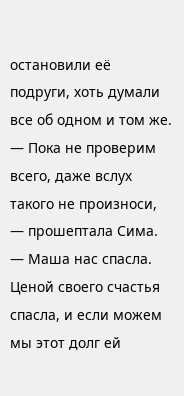остановили её подруги, хоть думали все об одном и том же.
— Пока не проверим всего, даже вслух такого не произноси, — прошептала Сима. — Маша нас спасла. Ценой своего счастья спасла, и если можем мы этот долг ей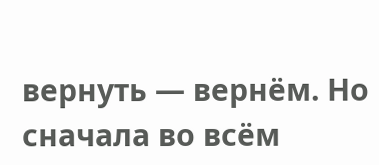вернуть — вернём. Но сначала во всём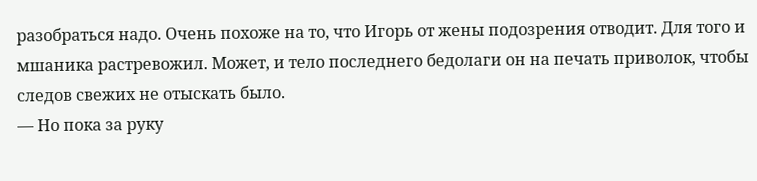разобраться надо. Очень похоже на то, что Игорь от жены подозрения отводит. Для того и мшаника растревожил. Может, и тело последнего бедолаги он на печать приволок, чтобы следов свежих не отыскать было.
— Но пока за руку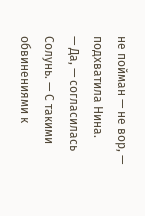не пойман — не вор, — подхватила Нина.
— Да, — согласилась Солунь. — С такими обвинениями к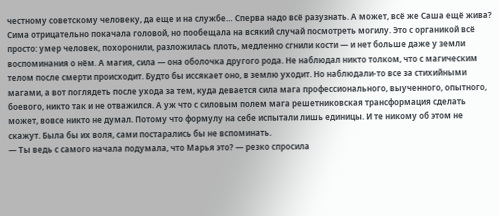честному советскому человеку, да еще и на службе… Сперва надо всё разузнать. А может, всё же Саша ещё жива?
Сима отрицательно покачала головой, но пообещала на всякий случай посмотреть могилу. Это с органикой всё просто: умер человек, похоронили, разложилась плоть, медленно сгнили кости — и нет больше даже у земли воспоминания о нём. А магия, сила — она оболочка другого рода. Не наблюдал никто толком, что с магическим телом после смерти происходит. Будто бы иссякает оно, в землю уходит. Но наблюдали-то все за стихийными магами, а вот поглядеть после ухода за тем, куда девается сила мага профессионального, выученного, опытного, боевого, никто так и не отважился. А уж что с силовым полем мага решетниковская трансформация сделать может, вовсе никто не думал. Потому что формулу на себе испытали лишь единицы. И те никому об этом не скажут. Была бы их воля, сами постарались бы не вспоминать.
— Ты ведь с самого начала подумала, что Марья это? — резко спросила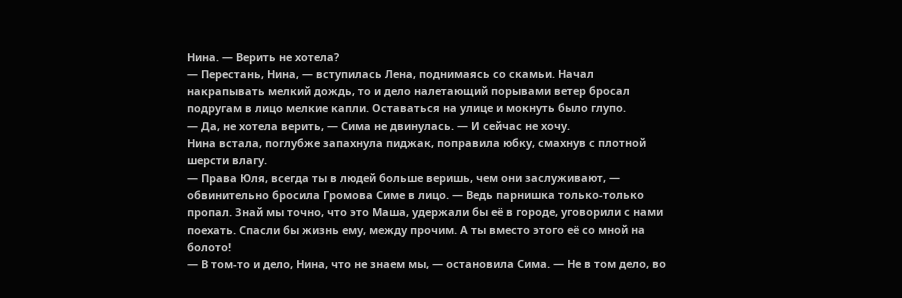Нина. — Верить не хотела?
— Перестань, Нина, — вступилась Лена, поднимаясь со скамьи. Начал накрапывать мелкий дождь, то и дело налетающий порывами ветер бросал подругам в лицо мелкие капли. Оставаться на улице и мокнуть было глупо.
— Да, не хотела верить, — Сима не двинулась. — И сейчас не хочу.
Нина встала, поглубже запахнула пиджак, поправила юбку, смахнув с плотной шерсти влагу.
— Права Юля, всегда ты в людей больше веришь, чем они заслуживают, — обвинительно бросила Громова Симе в лицо. — Ведь парнишка только-только пропал. Знай мы точно, что это Маша, удержали бы её в городе, уговорили с нами поехать. Спасли бы жизнь ему, между прочим. А ты вместо этого её со мной на болото!
— В том-то и дело, Нина, что не знаем мы, — остановила Сима. — Не в том дело, во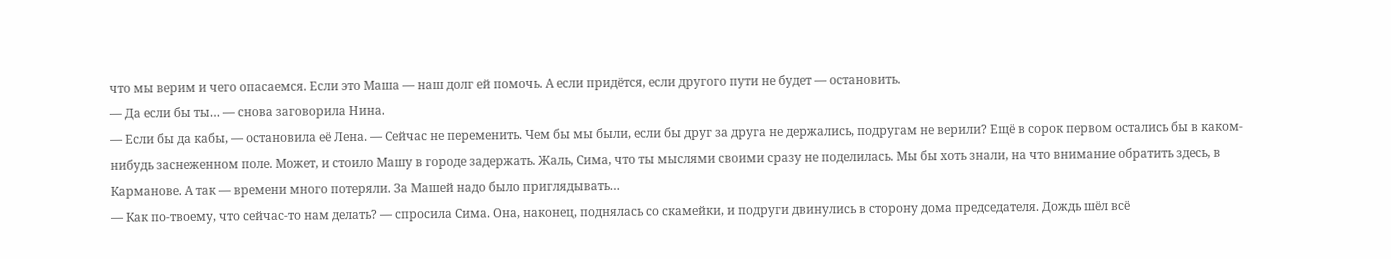что мы верим и чего опасаемся. Если это Маша — наш долг ей помочь. А если придётся, если другого пути не будет — остановить.
— Да если бы ты… — снова заговорила Нина.
— Если бы да кабы, — остановила её Лена. — Сейчас не переменить. Чем бы мы были, если бы друг за друга не держались, подругам не верили? Ещё в сорок первом остались бы в каком-нибудь заснеженном поле. Может, и стоило Машу в городе задержать. Жаль, Сима, что ты мыслями своими сразу не поделилась. Мы бы хоть знали, на что внимание обратить здесь, в Карманове. А так — времени много потеряли. За Машей надо было приглядывать…
— Как по-твоему, что сейчас-то нам делать? — спросила Сима. Она, наконец, поднялась со скамейки, и подруги двинулись в сторону дома председателя. Дождь шёл всё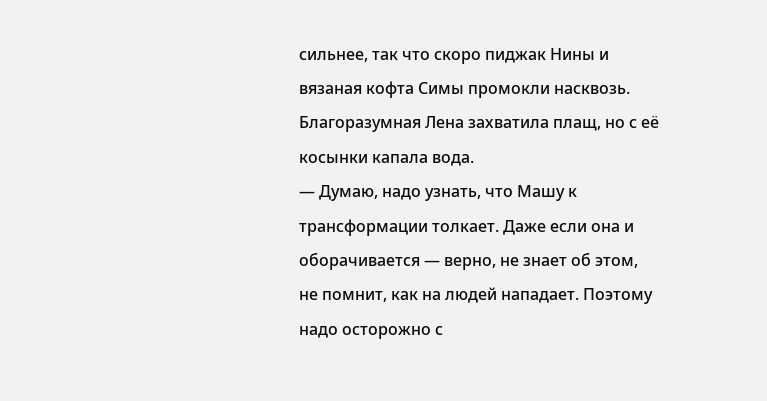сильнее, так что скоро пиджак Нины и вязаная кофта Симы промокли насквозь. Благоразумная Лена захватила плащ, но с её косынки капала вода.
— Думаю, надо узнать, что Машу к трансформации толкает. Даже если она и оборачивается — верно, не знает об этом, не помнит, как на людей нападает. Поэтому надо осторожно с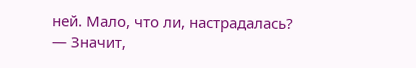ней. Мало, что ли, настрадалась?
— Значит,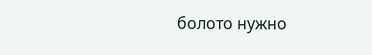болото нужно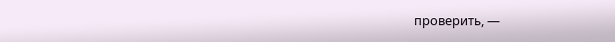проверить, —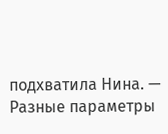подхватила Нина. — Разные параметры